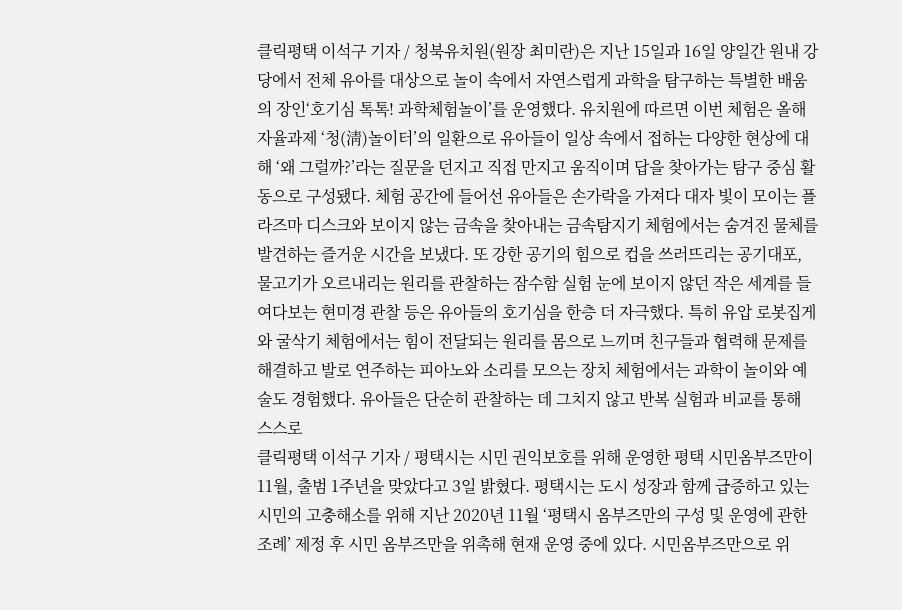클릭평택 이석구 기자 / 청북유치원(원장 최미란)은 지난 15일과 16일 양일간 원내 강당에서 전체 유아를 대상으로 놀이 속에서 자연스럽게 과학을 탐구하는 특별한 배움의 장인‘호기심 톡톡! 과학체험놀이’를 운영했다. 유치원에 따르면 이번 체험은 올해 자율과제 ‘청(淸)놀이터’의 일환으로 유아들이 일상 속에서 접하는 다양한 현상에 대해 ‘왜 그럴까?’라는 질문을 던지고 직접 만지고 움직이며 답을 찾아가는 탐구 중심 활동으로 구성됐다. 체험 공간에 들어선 유아들은 손가락을 가져다 대자 빛이 모이는 플라즈마 디스크와 보이지 않는 금속을 찾아내는 금속탐지기 체험에서는 숨겨진 물체를 발견하는 즐거운 시간을 보냈다. 또 강한 공기의 힘으로 컵을 쓰러뜨리는 공기대포, 물고기가 오르내리는 원리를 관찰하는 잠수함 실험 눈에 보이지 않던 작은 세계를 들여다보는 현미경 관찰 등은 유아들의 호기심을 한층 더 자극했다. 특히 유압 로봇집게와 굴삭기 체험에서는 힘이 전달되는 원리를 몸으로 느끼며 친구들과 협력해 문제를 해결하고 발로 연주하는 피아노와 소리를 모으는 장치 체험에서는 과학이 놀이와 예술도 경험했다. 유아들은 단순히 관찰하는 데 그치지 않고 반복 실험과 비교를 통해 스스로
클릭평택 이석구 기자 / 평택시는 시민 권익보호를 위해 운영한 평택 시민옴부즈만이 11월, 출범 1주년을 맞았다고 3일 밝혔다. 평택시는 도시 성장과 함께 급증하고 있는 시민의 고충해소를 위해 지난 2020년 11월 ‘평택시 옴부즈만의 구성 및 운영에 관한 조례’ 제정 후 시민 옴부즈만을 위촉해 현재 운영 중에 있다. 시민옴부즈만으로 위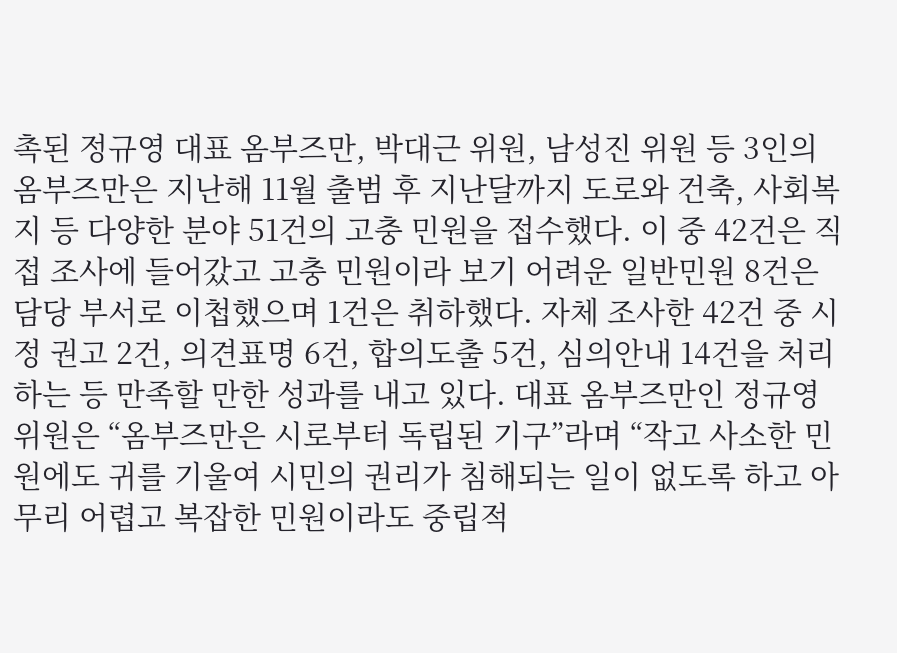촉된 정규영 대표 옴부즈만, 박대근 위원, 남성진 위원 등 3인의 옴부즈만은 지난해 11월 출범 후 지난달까지 도로와 건축, 사회복지 등 다양한 분야 51건의 고충 민원을 접수했다. 이 중 42건은 직접 조사에 들어갔고 고충 민원이라 보기 어려운 일반민원 8건은 담당 부서로 이첩했으며 1건은 취하했다. 자체 조사한 42건 중 시정 권고 2건, 의견표명 6건, 합의도출 5건, 심의안내 14건을 처리하는 등 만족할 만한 성과를 내고 있다. 대표 옴부즈만인 정규영 위원은 “옴부즈만은 시로부터 독립된 기구”라며 “작고 사소한 민원에도 귀를 기울여 시민의 권리가 침해되는 일이 없도록 하고 아무리 어렵고 복잡한 민원이라도 중립적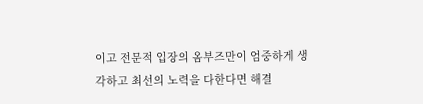이고 전문적 입장의 옴부즈만이 엄중하게 생각하고 최선의 노력을 다한다면 해결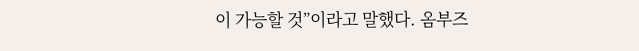이 가능할 것”이라고 말했다. 옴부즈